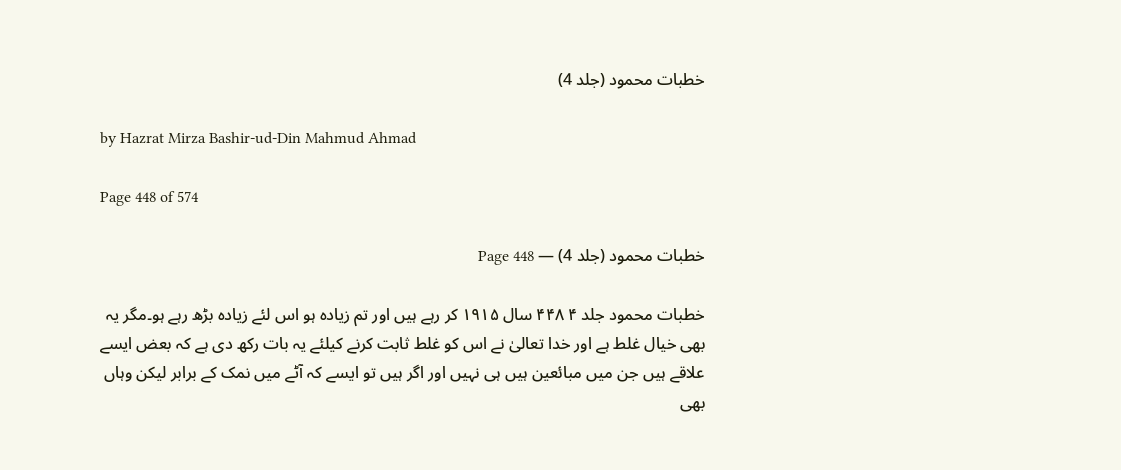خطبات محمود (جلد 4)

by Hazrat Mirza Bashir-ud-Din Mahmud Ahmad

Page 448 of 574

خطبات محمود (جلد 4) — Page 448

خطبات محمود جلد ۴ ۴۴۸ سال ۱۹۱۵ کر رہے ہیں اور تم زیادہ ہو اس لئے زیادہ بڑھ رہے ہو۔مگر یہ بھی خیال غلط ہے اور خدا تعالیٰ نے اس کو غلط ثابت کرنے کیلئے یہ بات رکھ دی ہے کہ بعض ایسے علاقے ہیں جن میں مبائعین ہیں ہی نہیں اور اگر ہیں تو ایسے کہ آٹے میں نمک کے برابر لیکن وہاں بھی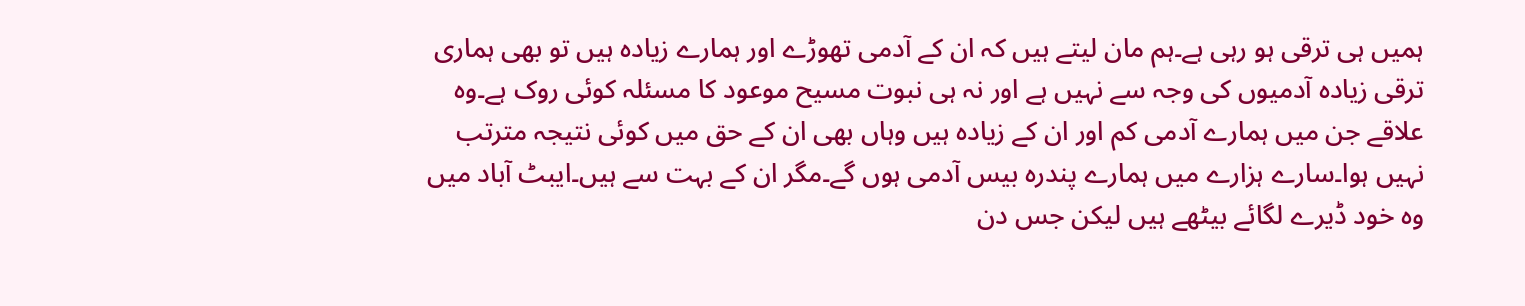ہمیں ہی ترقی ہو رہی ہے۔ہم مان لیتے ہیں کہ ان کے آدمی تھوڑے اور ہمارے زیادہ ہیں تو بھی ہماری ترقی زیادہ آدمیوں کی وجہ سے نہیں ہے اور نہ ہی نبوت مسیح موعود کا مسئلہ کوئی روک ہے۔وہ علاقے جن میں ہمارے آدمی کم اور ان کے زیادہ ہیں وہاں بھی ان کے حق میں کوئی نتیجہ مترتب نہیں ہوا۔سارے ہزارے میں ہمارے پندرہ بیس آدمی ہوں گے۔مگر ان کے بہت سے ہیں۔ایبٹ آباد میں وہ خود ڈیرے لگائے بیٹھے ہیں لیکن جس دن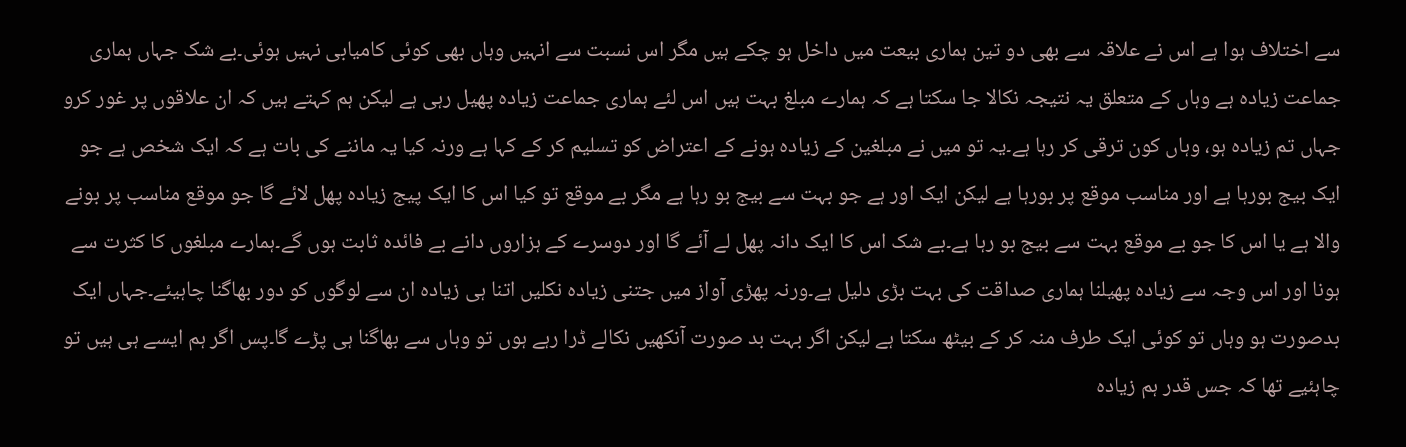سے اختلاف ہوا ہے اس نے علاقہ سے بھی دو تین ہماری بیعت میں داخل ہو چکے ہیں مگر اس نسبت سے انہیں وہاں بھی کوئی کامیابی نہیں ہوئی۔بے شک جہاں ہماری جماعت زیادہ ہے وہاں کے متعلق یہ نتیجہ نکالا جا سکتا ہے کہ ہمارے مبلغ بہت ہیں اس لئے ہماری جماعت زیادہ پھیل رہی ہے لیکن ہم کہتے ہیں کہ ان علاقوں پر غور کرو جہاں تم زیادہ ہو، وہاں کون ترقی کر رہا ہے۔یہ تو میں نے مبلغین کے زیادہ ہونے کے اعتراض کو تسلیم کر کے کہا ہے ورنہ کیا یہ ماننے کی بات ہے کہ ایک شخص ہے جو ایک بیج بورہا ہے اور مناسب موقع پر بورہا ہے لیکن ایک اور ہے جو بہت سے بیج بو رہا ہے مگر بے موقع تو کیا اس کا ایک پیج زیادہ پھل لائے گا جو موقع مناسب پر بونے والا ہے یا اس کا جو بے موقع بہت سے بیج بو رہا ہے۔بے شک اس کا ایک دانہ پھل لے آئے گا اور دوسرے کے ہزاروں دانے بے فائدہ ثابت ہوں گے۔ہمارے مبلغوں کا کثرت سے ہونا اور اس وجہ سے زیادہ پھیلنا ہماری صداقت کی بہت بڑی دلیل ہے۔ورنہ پھڑی آواز میں جتنی زیادہ نکلیں اتنا ہی زیادہ ان سے لوگوں کو دور بھاگنا چاہیئے۔جہاں ایک بدصورت ہو وہاں تو کوئی ایک طرف منہ کر کے بیٹھ سکتا ہے لیکن اگر بہت بد صورت آنکھیں نکالے ڈرا رہے ہوں تو وہاں سے بھاگنا ہی پڑے گا۔پس اگر ہم ایسے ہی ہیں تو چاہئیے تھا کہ جس قدر ہم زیادہ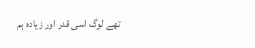تھے لوگ اسی قدر اور زیادہ ہم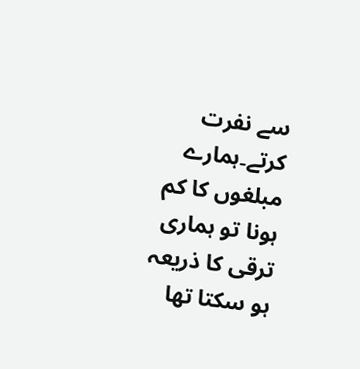سے نفرت کرتے۔ہمارے مبلغوں کا کم ہونا تو ہماری ترقی کا ذریعہ ہو سکتا تھا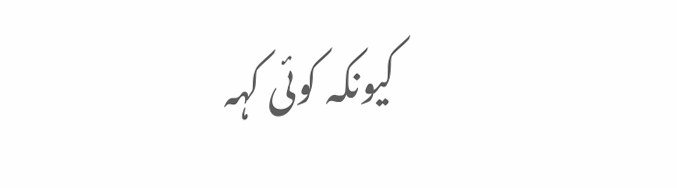کیونکہ کوئی کہہ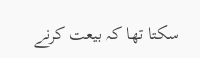سکتا تھا کہ بیعت کرنے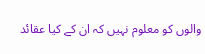والوں کو معلوم نہیں کہ ان کے کیا عقائد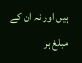ہیں اور نہ ان کے مبلغ ہر